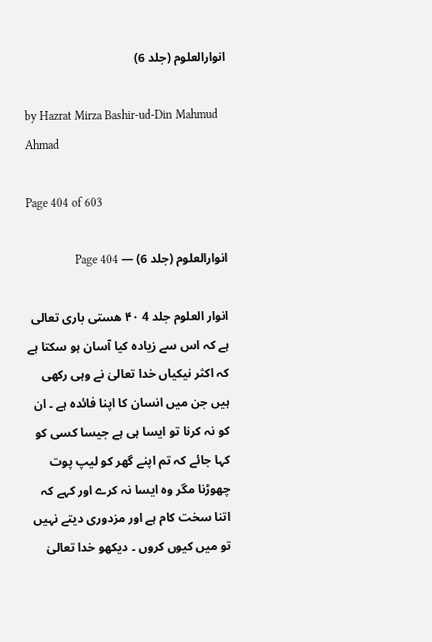انوارالعلوم (جلد 6)

by Hazrat Mirza Bashir-ud-Din Mahmud Ahmad

Page 404 of 603

انوارالعلوم (جلد 6) — Page 404

انوار العلوم جلد 4 ۴۰ هستی باری تعالی ہے کہ اس سے زیادہ کیا آسان ہو سکتا ہے کہ اکثر نیکیاں خدا تعالیٰ نے وہی رکھی ہیں جن میں انسان کا اپنا فائدہ ہے ۔ ان کو نہ کرنا تو ایسا ہی ہے جیسا کسی کو کہا جائے کہ تم اپنے گھر کو لیپ پوت چھوڑنا مگر وہ ایسا نہ کرے اور کہے کہ اتنا سخت کام ہے اور مزدوری دیتے نہیں تو میں کیوں کروں ۔ دیکھو خدا تعالیٰ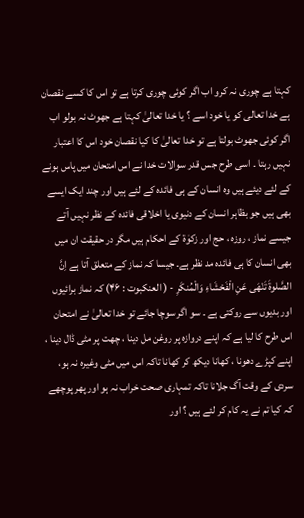کہتا ہے چوری نہ کرو اب اگر کوئی چوری کرتا ہے تو اس کا کسے نقصان ہے خدا تعالی کو یا خود اسے ؟ یا خدا تعالیٰ کہتا ہے جھوٹ نہ بولو اب اگر کوئی جھوٹ بولتا ہے تو خدا تعالیٰ کا کیا نقصان خود اس کا اعتبار نہیں رہتا ۔ اسی طرح جس قدر سوالات خدا نے اس امتحان میں پاس ہونے کے لئے دیئے ہیں وہ انسان کے ہی فائدہ کے لئے ہیں اور چند ایک ایسے بھی ہیں جو بظاہر انسان کے دنیوی یا اخلاقی فائدہ کے نظر نہیں آتے جیسے نماز ، روزہ ، حج اور زکوٰۃ کے احکام ہیں مگر در حقیقت ان میں بھی انسان کا ہی فائدہ مد نظر ہے۔ جیسا کہ نماز کے متعلق آتا ہے اِنَّ الصَّلوةَ تَنْهَى عَنِ الْفَحْشَاءِ وَالْمُنكَرِ - ( العنكبوت : ۴۶) کہ نماز برائیوں اور بدیوں سے روکتی ہے ۔ سو اگر سوچا جائے تو خدا تعالیٰ نے امتحان اس طرح کا لیا ہے کہ اپنے دروازہ پر روغن مل دینا ، چھت پر مٹی ڈال دینا ، اپنے کپڑے دھونا ، کھانا دیکھ کر کھانا تاکہ اس میں مٹی وغیرہ نہ ہو، سردی کے وقت آگ جلانا تاکہ تمہاری صحت خراب نہ ہو اور پھر پوچھے کہ کیا تم نے یہ کام کر لئے ہیں ؟ اور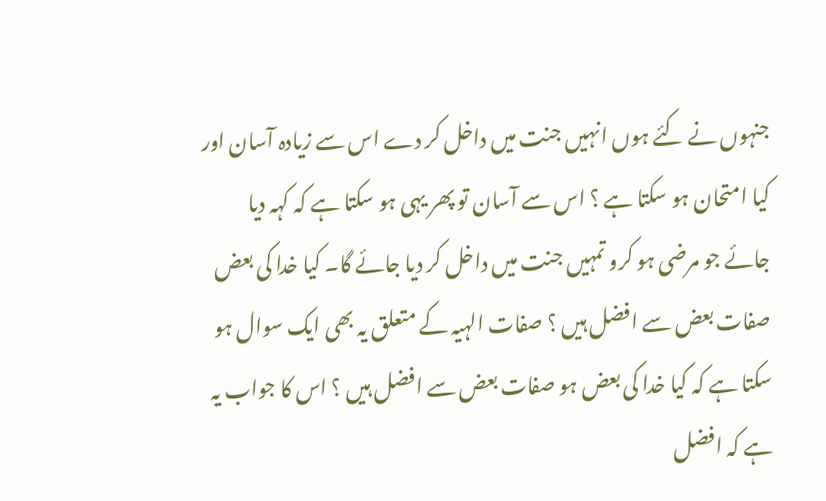جنہوں نے کئے ہوں انہیں جنت میں داخل کر دے اس سے زیادہ آسان اور کیا امتحان ہو سکتا ہے ؟ اس سے آسان تو پھر یہی ہو سکتا ہے کہ کہہ دیا جائے جو مرضی ہو کرو تمہیں جنت میں داخل کر دیا جائے گا۔ کیا خدا کی بعض صفات بعض سے افضل ہیں ؟ صفات الہیہ کے متعلق یہ بھی ایک سوال ہو سکتا ہے کہ کیا خدا کی بعض ہو صفات بعض سے افضل ہیں ؟ اس کا جواب یہ ہے کہ افضل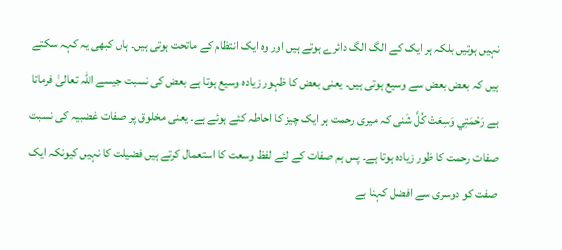نہیں ہوتیں بلکہ ہر ایک کے الگ الگ دائرے ہوتے ہیں اور وہ ایک انتظام کے ماتحت ہوتی ہیں۔ ہاں کبھی یہ کہہ سکتے ہیں کہ بعض بعض سے وسیع ہوتی ہیں۔ یعنی بعض کا ظہور زیادہ وسیع ہوتا ہے بعض کی نسبت جیسے اللہ تعالیٰ فرماتا ہے رَحْمَتِي وَسِعَتْ كُلَّ شَنی کہ میری رحمت ہر ایک چیز کا احاطہ کئے ہوئے ہے۔ یعنی مخلوق پر صفات غضبیہ کی نسبت صفات رحمت کا ظور زیادہ ہوتا ہے۔ پس ہم صفات کے لئے لفظ وسعت کا استعمال کرتے ہیں فضیلت کا نہیں کیونکہ ایک صفت کو دوسری سے افضل کہنا بے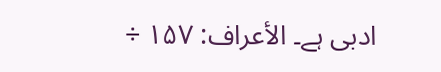ادبی ہے۔ الأعراف: ۱۵۷ ÷